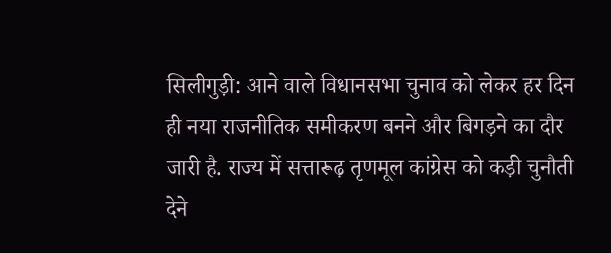सिलीगुड़ी: आने वाले विधानसभा चुनाव को लेकर हर दिन ही नया राजनीतिक समीकरण बनने और बिगड़ने का दौर जारी है. राज्य में सत्तारूढ़ तृणमूल कांग्रेस को कड़ी चुनौती देने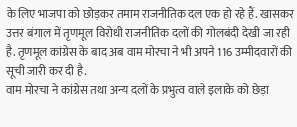के लिए भाजपा को छोड़कर तमाम राजनीतिक दल एक हो रहे हैं. खासकर उत्तर बंगाल में तृणमूल विरोधी राजनीतिक दलों की गोलबंदी देखी जा रही है. तृणमूल कांग्रेस के बाद अब वाम मोरचा ने भी अपने 116 उम्मीदवारों की सूची जारी कर दी है.
वाम मोरचा ने कांग्रेस तथा अन्य दलों के प्रभुत्व वाले इलाके को छेड़ा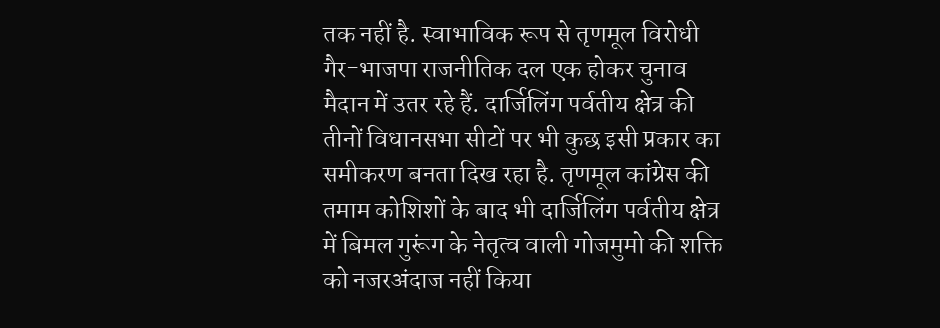तक नहीं है. स्वाभाविक रूप से तृणमूल विरोधी गैर-भाजपा राजनीतिक दल एक होकर चुनाव मैदान में उतर रहे हैं. दार्जिलिंग पर्वतीय क्षेत्र की तीनों विधानसभा सीटों पर भी कुछ इसी प्रकार का समीकरण बनता दिख रहा है. तृणमूल कांग्रेस की तमाम कोशिशों के बाद भी दार्जिलिंग पर्वतीय क्षेत्र में बिमल गुरूंग के नेतृत्व वाली गोजमुमो की शक्ति को नजरअंदाज नहीं किया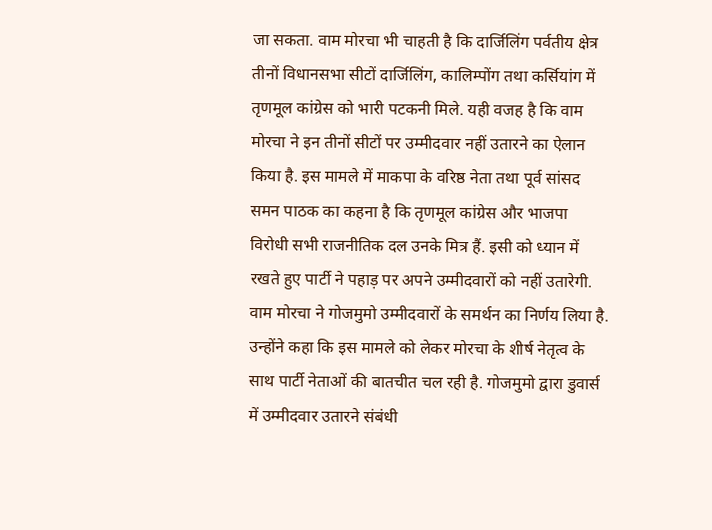जा सकता. वाम मोरचा भी चाहती है कि दार्जिलिंग पर्वतीय क्षेत्र तीनों विधानसभा सीटों दार्जिलिंग, कालिम्पोंग तथा कर्सियांग में तृणमूल कांग्रेस को भारी पटकनी मिले. यही वजह है कि वाम मोरचा ने इन तीनों सीटों पर उम्मीदवार नहीं उतारने का ऐलान किया है. इस मामले में माकपा के वरिष्ठ नेता तथा पूर्व सांसद समन पाठक का कहना है कि तृणमूल कांग्रेस और भाजपा विरोधी सभी राजनीतिक दल उनके मित्र हैं. इसी को ध्यान में रखते हुए पार्टी ने पहाड़ पर अपने उम्मीदवारों को नहीं उतारेगी. वाम मोरचा ने गोजमुमो उम्मीदवारों के समर्थन का निर्णय लिया है. उन्होंने कहा कि इस मामले को लेकर मोरचा के शीर्ष नेतृत्व के साथ पार्टी नेताओं की बातचीत चल रही है. गोजमुमो द्वारा डुवार्स में उम्मीदवार उतारने संबंधी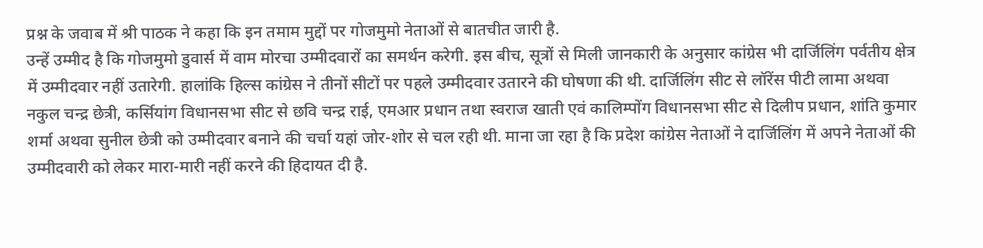प्रश्न के जवाब में श्री पाठक ने कहा कि इन तमाम मुद्दों पर गोजमुमो नेताओं से बातचीत जारी है.
उन्हें उम्मीद है कि गोजमुमो डुवार्स में वाम मोरचा उम्मीदवारों का समर्थन करेगी. इस बीच, सूत्रों से मिली जानकारी के अनुसार कांग्रेस भी दार्जिलिंग पर्वतीय क्षेत्र में उम्मीदवार नहीं उतारेगी. हालांकि हिल्स कांग्रेस ने तीनों सीटों पर पहले उम्मीदवार उतारने की घोषणा की थी. दार्जिलिंग सीट से लॉरेंस पीटी लामा अथवा नकुल चन्द्र छेत्री, कर्सियांग विधानसभा सीट से छवि चन्द्र राई, एमआर प्रधान तथा स्वराज खाती एवं कालिम्पोंग विधानसभा सीट से दिलीप प्रधान, शांति कुमार शर्मा अथवा सुनील छेत्री को उम्मीदवार बनाने की चर्चा यहां जोर-शोर से चल रही थी. माना जा रहा है कि प्रदेश कांग्रेस नेताओं ने दार्जिलिंग में अपने नेताओं की उम्मीदवारी को लेकर मारा-मारी नहीं करने की हिदायत दी है.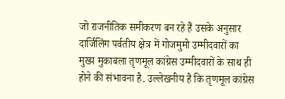जो राजनीतिक समीकरण बन रहे हैं उसके अनुसार दार्जिलिंग पर्वतीय क्षेत्र में गोजमुमो उम्मीदवारों का मुख्य मुकाबला तृणमूल कांग्रेस उम्मीदवारों के साथ ही होने की संभावना है. उल्लेखनीय है कि तृणमूल कांग्रेस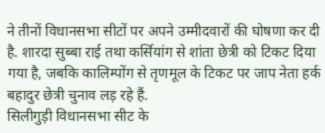ने तीनों विधानसभा सीटों पर अपने उम्मीदवारों की घोषणा कर दी है. शारदा सुब्बा राई तथा कर्सियांग से शांता छेत्री को टिकट दिया गया है, जबकि कालिम्पोंग से तृणमूल के टिकट पर जाप नेता हर्क बहादुर छेत्री चुनाव लड़ रहे हैं.
सिलीगुड़ी विधानसभा सीट के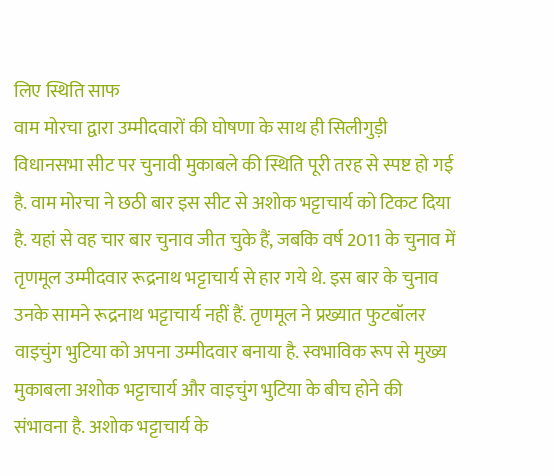लिए स्थिति साफ
वाम मोरचा द्वारा उम्मीदवारों की घोषणा के साथ ही सिलीगुड़ी विधानसभा सीट पर चुनावी मुकाबले की स्थिति पूरी तरह से स्पष्ट हो गई है. वाम मोरचा ने छठी बार इस सीट से अशोक भट्टाचार्य को टिकट दिया है. यहां से वह चार बार चुनाव जीत चुके हैं, जबकि वर्ष 2011 के चुनाव में तृणमूल उम्मीदवार रूद्रनाथ भट्टाचार्य से हार गये थे. इस बार के चुनाव उनके सामने रूद्रनाथ भट्टाचार्य नहीं हैं. तृणमूल ने प्रख्यात फुटबॉलर वाइचुंग भुटिया को अपना उम्मीदवार बनाया है. स्वभाविक रूप से मुख्य मुकाबला अशोक भट्टाचार्य और वाइचुंग भुटिया के बीच होने की संभावना है. अशोक भट्टाचार्य के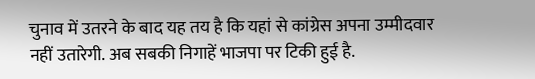चुनाव में उतरने के बाद यह तय है कि यहां से कांग्रेस अपना उम्मीदवार नहीं उतारेगी. अब सबकी निगाहें भाजपा पर टिकी हुई है.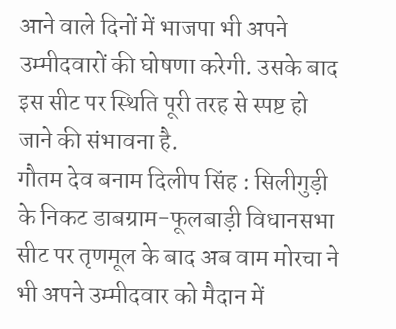आने वाले दिनों में भाजपा भी अपने उम्मीदवारों की घोषणा करेगी. उसके बाद इस सीट पर स्थिति पूरी तरह से स्पष्ट हो जाने की संभावना है.
गौतम देव बनाम दिलीप सिंह : सिलीगुड़ी के निकट डाबग्राम-फूलबाड़ी विधानसभा सीट पर तृणमूल के बाद अब वाम मोरचा ने भी अपने उम्मीदवार को मैदान में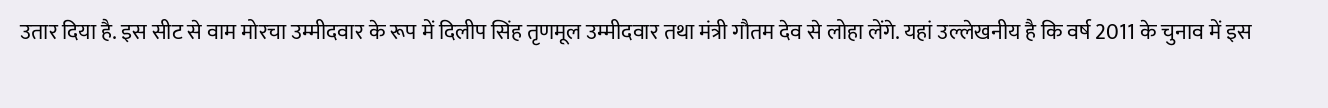उतार दिया है. इस सीट से वाम मोरचा उम्मीदवार के रूप में दिलीप सिंह तृणमूल उम्मीदवार तथा मंत्री गौतम देव से लोहा लेंगे. यहां उल्लेखनीय है कि वर्ष 2011 के चुनाव में इस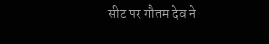सीट पर गौतम देव ने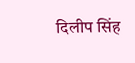दिलीप सिंह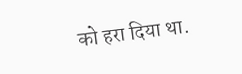को हरा दिया था.